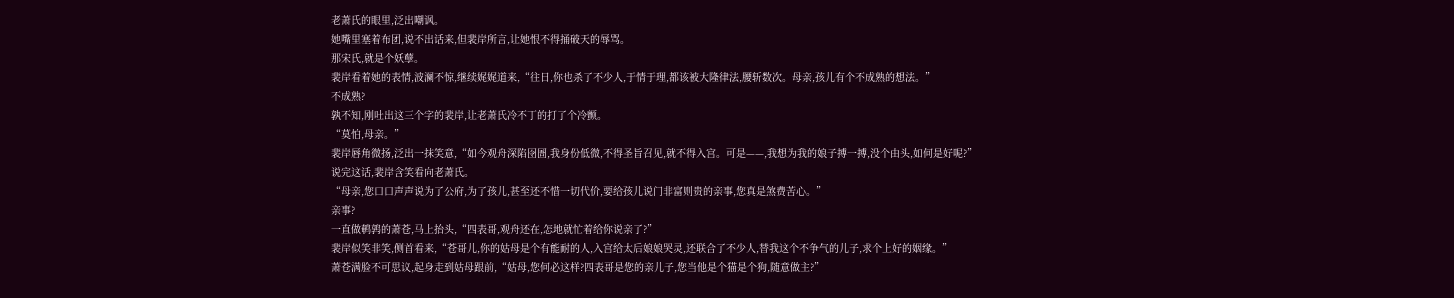老萧氏的眼里,泛出嘲讽。
她嘴里塞着布团,说不出话来,但裴岸所言,让她恨不得捅破天的辱骂。
那宋氏,就是个妖孽。
裴岸看着她的表情,波澜不惊,继续娓娓道来,“往日,你也杀了不少人,于情于理,都该被大隆律法,腰斩数次。母亲,孩儿有个不成熟的想法。”
不成熟?
孰不知,刚吐出这三个字的裴岸,让老萧氏冷不丁的打了个冷颤。
“莫怕,母亲。”
裴岸唇角微扬,泛出一抹笑意,“如今观舟深陷囹圄,我身份低微,不得圣旨召见,就不得入宫。可是——,我想为我的娘子搏一搏,没个由头,如何是好呢?”
说完这话,裴岸含笑看向老萧氏。
“母亲,您口口声声说为了公府,为了孩儿,甚至还不惜一切代价,要给孩儿说门非富则贵的亲事,您真是煞费苦心。”
亲事?
一直做鹌鹑的萧苍,马上抬头,“四表哥,观舟还在,怎地就忙着给你说亲了?”
裴岸似笑非笑,侧首看来,“苍哥儿,你的姑母是个有能耐的人,入宫给太后娘娘哭灵,还联合了不少人,替我这个不争气的儿子,求个上好的姻缘。”
萧苍满脸不可思议,起身走到姑母跟前,“姑母,您何必这样?四表哥是您的亲儿子,您当他是个猫是个狗,随意做主?”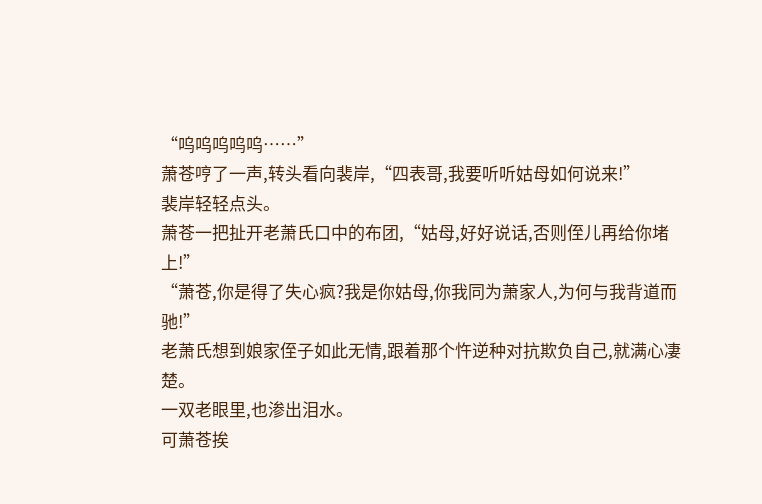“呜呜呜呜呜……”
萧苍哼了一声,转头看向裴岸,“四表哥,我要听听姑母如何说来!”
裴岸轻轻点头。
萧苍一把扯开老萧氏口中的布团,“姑母,好好说话,否则侄儿再给你堵上!”
“萧苍,你是得了失心疯?我是你姑母,你我同为萧家人,为何与我背道而驰!”
老萧氏想到娘家侄子如此无情,跟着那个忤逆种对抗欺负自己,就满心凄楚。
一双老眼里,也渗出泪水。
可萧苍挨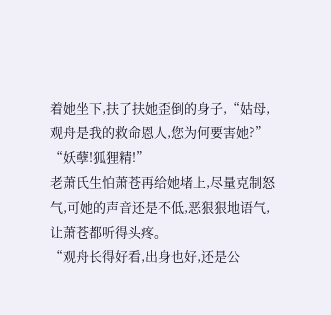着她坐下,扶了扶她歪倒的身子,“姑母,观舟是我的救命恩人,您为何要害她?”
“妖孽!狐狸精!”
老萧氏生怕萧苍再给她堵上,尽量克制怒气,可她的声音还是不低,恶狠狠地语气,让萧苍都听得头疼。
“观舟长得好看,出身也好,还是公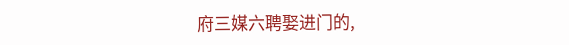府三媒六聘娶进门的,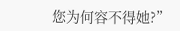您为何容不得她?”